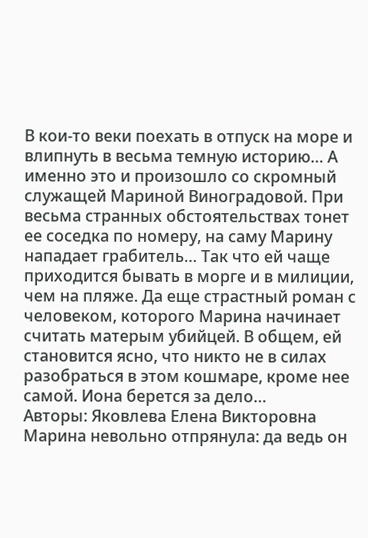В кои-то веки поехать в отпуск на море и влипнуть в весьма темную историю… А именно это и произошло со скромный служащей Мариной Виноградовой. При весьма странных обстоятельствах тонет ее соседка по номеру, на саму Марину нападает грабитель… Так что ей чаще приходится бывать в морге и в милиции, чем на пляже. Да еще страстный роман с человеком, которого Марина начинает считать матерым убийцей. В общем, ей становится ясно, что никто не в силах разобраться в этом кошмаре, кроме нее самой. Иона берется за дело…
Авторы: Яковлева Елена Викторовна
Марина невольно отпрянула: да ведь он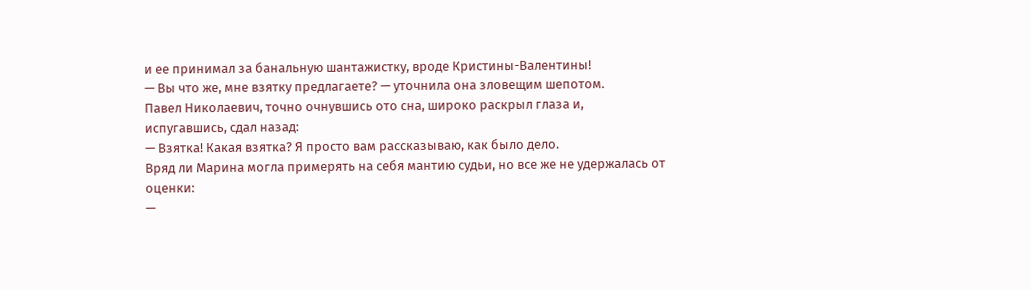и ее принимал за банальную шантажистку, вроде Кристины-Валентины!
— Вы что же, мне взятку предлагаете? — уточнила она зловещим шепотом.
Павел Николаевич, точно очнувшись ото сна, широко раскрыл глаза и, испугавшись, сдал назад:
— Взятка! Какая взятка? Я просто вам рассказываю, как было дело.
Вряд ли Марина могла примерять на себя мантию судьи, но все же не удержалась от оценки:
—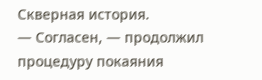Скверная история.
— Согласен, — продолжил процедуру покаяния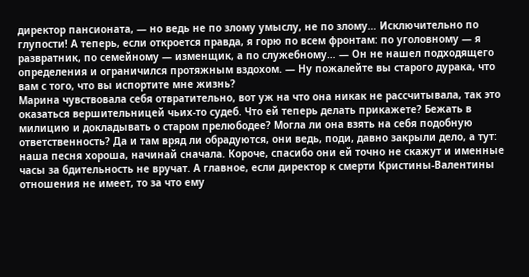директор пансионата, — но ведь не по злому умыслу, не по злому… Исключительно по глупости! А теперь, если откроется правда, я горю по всем фронтам: по уголовному — я развратник, по семейному — изменщик, а по служебному… — Он не нашел подходящего определения и ограничился протяжным вздохом. — Ну пожалейте вы старого дурака, что вам с того, что вы испортите мне жизнь?
Марина чувствовала себя отвратительно, вот уж на что она никак не рассчитывала, так это оказаться вершительницей чьих-то судеб. Что ей теперь делать прикажете? Бежать в милицию и докладывать о старом прелюбодее? Могла ли она взять на себя подобную ответственность? Да и там вряд ли обрадуются, они ведь, поди, давно закрыли дело, а тут: наша песня хороша, начинай сначала. Короче, спасибо они ей точно не скажут и именные часы за бдительность не вручат. А главное, если директор к смерти Кристины-Валентины отношения не имеет, то за что ему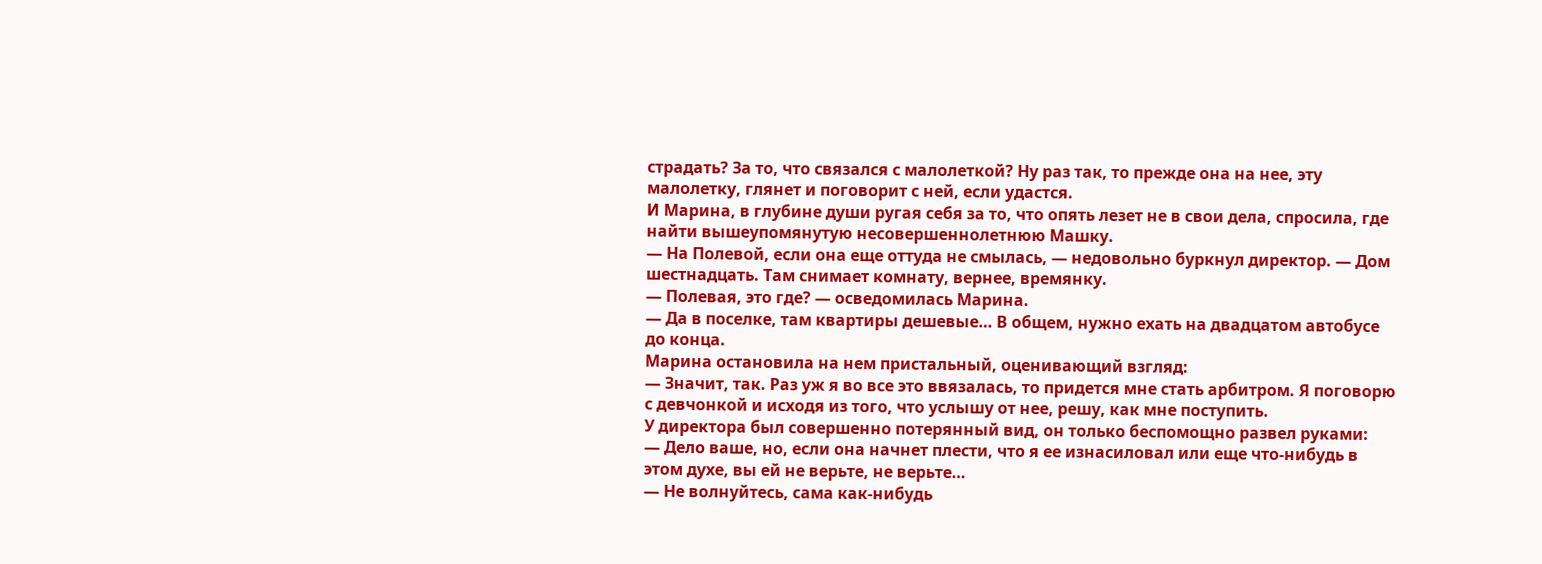страдать? За то, что связался с малолеткой? Ну раз так, то прежде она на нее, эту малолетку, глянет и поговорит с ней, если удастся.
И Марина, в глубине души ругая себя за то, что опять лезет не в свои дела, спросила, где найти вышеупомянутую несовершеннолетнюю Машку.
— На Полевой, если она еще оттуда не смылась, — недовольно буркнул директор. — Дом шестнадцать. Там снимает комнату, вернее, времянку.
— Полевая, это где? — осведомилась Марина.
— Да в поселке, там квартиры дешевые… В общем, нужно ехать на двадцатом автобусе до конца.
Марина остановила на нем пристальный, оценивающий взгляд:
— Значит, так. Раз уж я во все это ввязалась, то придется мне стать арбитром. Я поговорю с девчонкой и исходя из того, что услышу от нее, решу, как мне поступить.
У директора был совершенно потерянный вид, он только беспомощно развел руками:
— Дело ваше, но, если она начнет плести, что я ее изнасиловал или еще что-нибудь в этом духе, вы ей не верьте, не верьте…
— Не волнуйтесь, сама как-нибудь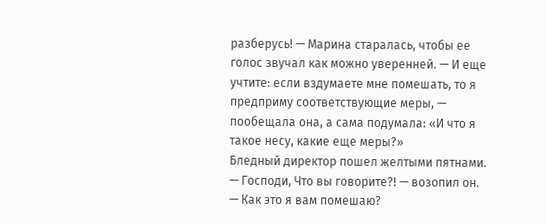разберусь! — Марина старалась, чтобы ее голос звучал как можно уверенней. — И еще учтите: если вздумаете мне помешать, то я предприму соответствующие меры, — пообещала она, а сама подумала: «И что я такое несу, какие еще меры?»
Бледный директор пошел желтыми пятнами.
— Господи, Что вы говорите?! — возопил он. — Как это я вам помешаю?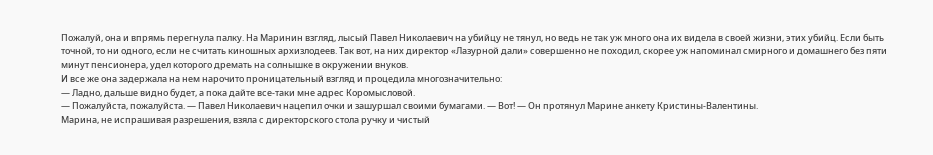Пожалуй, она и впрямь перегнула палку. На Маринин взгляд, лысый Павел Николаевич на убийцу не тянул, но ведь не так уж много она их видела в своей жизни, этих убийц. Если быть точной, то ни одного, если не считать киношных архизлодеев. Так вот, на них директор «Лазурной дали» совершенно не походил, скорее уж напоминал смирного и домашнего без пяти минут пенсионера, удел которого дремать на солнышке в окружении внуков.
И все же она задержала на нем нарочито проницательный взгляд и процедила многозначительно:
— Ладно, дальше видно будет, а пока дайте все-таки мне адрес Коромысловой.
— Пожалуйста, пожалуйста. — Павел Николаевич нацепил очки и зашуршал своими бумагами. — Вот! — Он протянул Марине анкету Кристины-Валентины.
Марина, не испрашивая разрешения, взяла с директорского стола ручку и чистый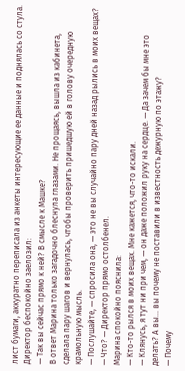лист бумаги, аккуратно переписала из анкеты интересующие ее данные и поднялась со стула.
Директор беспокойно заелозил:
— Так вы сейчас прямо к ней? В смысле к Машке?
В ответ Марина только загадочно блеснула глазами. Не прощаясь, вышла из кабинета, сделала пару шагов и вернулась, чтобы проверить пришедшую ей в голову очередную крамольную мысль.
— Послушайте, — спросила она, — это не вы случайно пару дней назад рылись в моих вещах?
— Что? — Директор прямо остолбенел.
Марина спокойно пояснила:
— Кто-то рылся в моих вещах. Мне кажется, что-то искали.
— Клянусь, я тут ни при чем, — он даже положил руку на сердце. — Да зачем бы мне это делать? А вы… вы почему не поставили в известность дежурную по этажу?
— Почему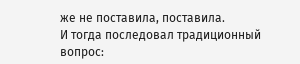же не поставила, поставила.
И тогда последовал традиционный вопрос: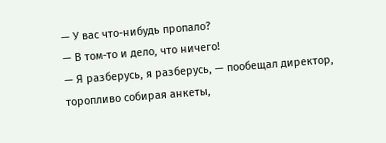— У вас что-нибудь пропало?
— В том-то и дело, что ничего!
— Я разберусь, я разберусь, — пообещал директор, торопливо собирая анкеты,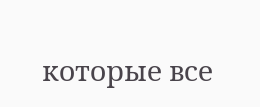которые все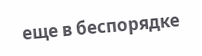еще в беспорядке